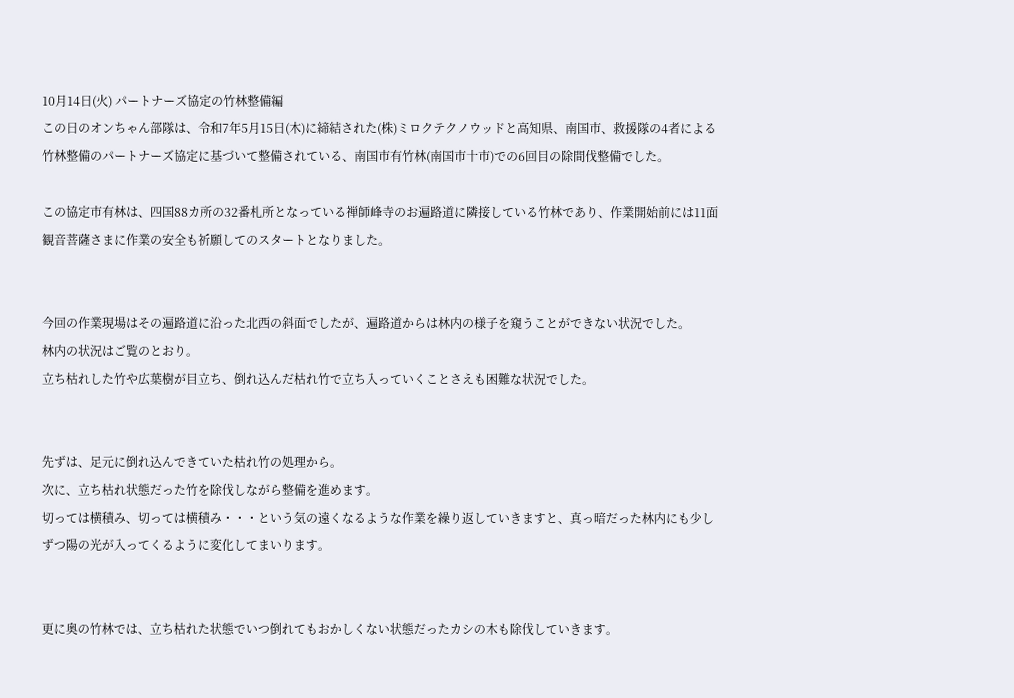10月14日(火) パートナーズ協定の竹林整備編
この日のオンちゃん部隊は、令和7年5月15日(木)に締結された(株)ミロクテクノウッドと高知県、南国市、救援隊の4者による竹林整備のパートナーズ協定に基づいて整備されている、南国市有竹林(南国市十市)での6回目の除間伐整備でした。

この協定市有林は、四国88カ所の32番札所となっている禅師峰寺のお遍路道に隣接している竹林であり、作業開始前には11面観音菩薩さまに作業の安全も祈願してのスタートとなりました。


今回の作業現場はその遍路道に沿った北西の斜面でしたが、遍路道からは林内の様子を窺うことができない状況でした。
林内の状況はご覧のとおり。
立ち枯れした竹や広葉樹が目立ち、倒れ込んだ枯れ竹で立ち入っていくことさえも困難な状況でした。


先ずは、足元に倒れ込んできていた枯れ竹の処理から。
次に、立ち枯れ状態だった竹を除伐しながら整備を進めます。
切っては横積み、切っては横積み・・・という気の遠くなるような作業を繰り返していきますと、真っ暗だった林内にも少しずつ陽の光が入ってくるように変化してまいります。


更に奥の竹林では、立ち枯れた状態でいつ倒れてもおかしくない状態だったカシの木も除伐していきます。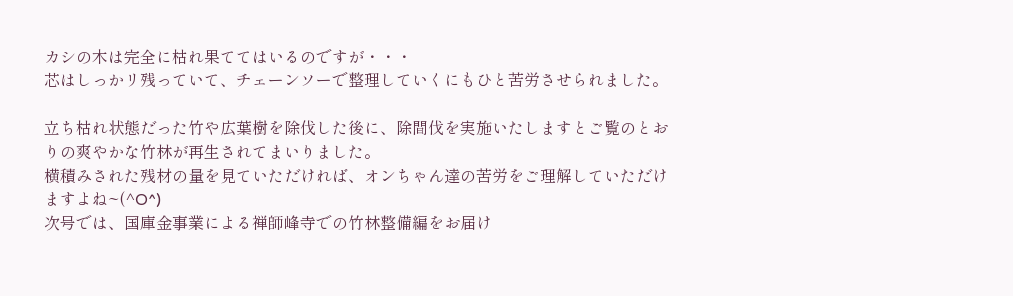カシの木は完全に枯れ果ててはいるのですが・・・
芯はしっかリ残っていて、チェーンソーで整理していくにもひと苦労させられました。

立ち枯れ状態だった竹や広葉樹を除伐した後に、除間伐を実施いたしますとご覧のとおりの爽やかな竹林が再生されてまいりました。
横積みされた残材の量を見ていただければ、オンちゃん達の苦労をご理解していただけますよね~(^O^)
次号では、国庫金事業による禅師峰寺での竹林整備編をお届け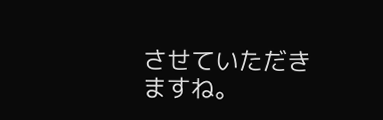させていただきますね。